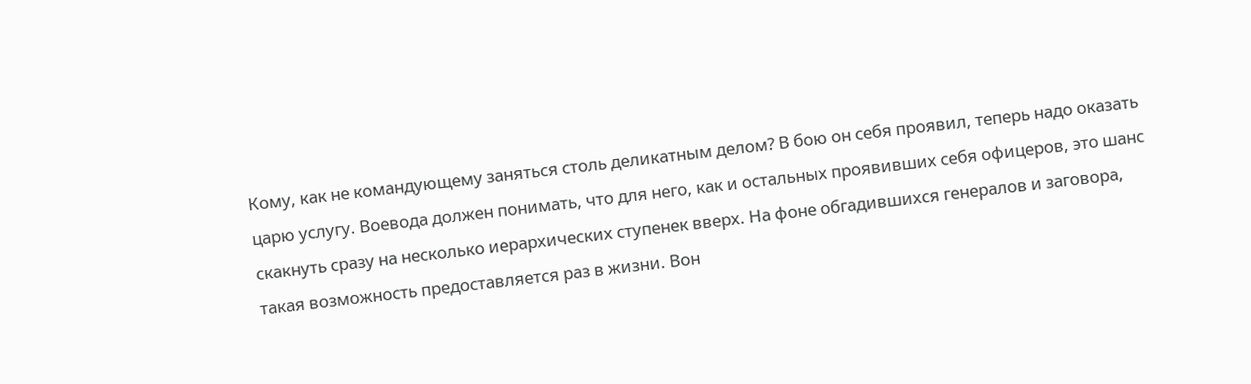Кому, как не командующему заняться столь деликатным делом? В бою он себя проявил, теперь надо оказать царю услугу. Воевода должен понимать, что для него, как и остальных проявивших себя офицеров, это шанс скакнуть сразу на несколько иерархических ступенек вверх. На фоне обгадившихся генералов и заговора, такая возможность предоставляется раз в жизни. Вон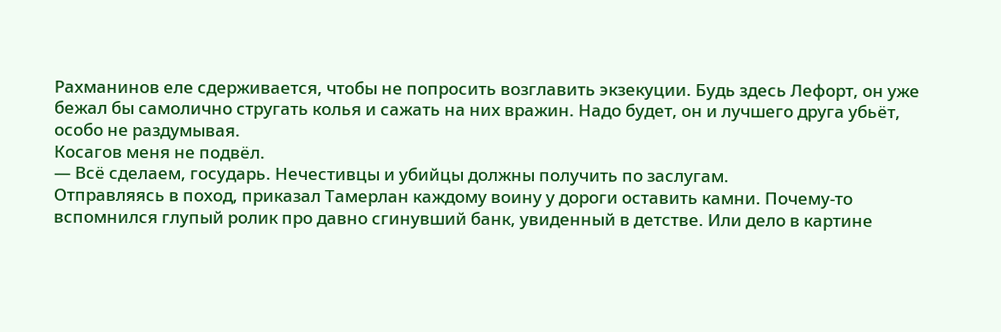Рахманинов еле сдерживается, чтобы не попросить возглавить экзекуции. Будь здесь Лефорт, он уже бежал бы самолично стругать колья и сажать на них вражин. Надо будет, он и лучшего друга убьёт, особо не раздумывая.
Косагов меня не подвёл.
— Всё сделаем, государь. Нечестивцы и убийцы должны получить по заслугам.
Отправляясь в поход, приказал Тамерлан каждому воину у дороги оставить камни. Почему-то вспомнился глупый ролик про давно сгинувший банк, увиденный в детстве. Или дело в картине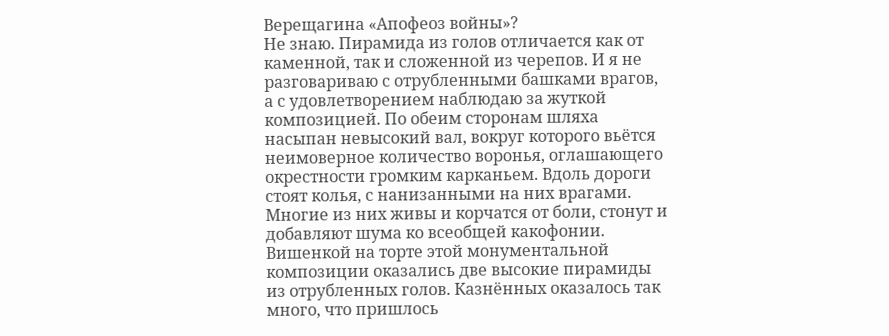Верещагина «Апофеоз войны»?
Не знаю. Пирамида из голов отличается как от каменной, так и сложенной из черепов. И я не разговариваю с отрубленными башками врагов, а с удовлетворением наблюдаю за жуткой композицией. По обеим сторонам шляха насыпан невысокий вал, вокруг которого вьётся неимоверное количество воронья, оглашающего окрестности громким карканьем. Вдоль дороги стоят колья, с нанизанными на них врагами. Многие из них живы и корчатся от боли, стонут и добавляют шума ко всеобщей какофонии.
Вишенкой на торте этой монументальной композиции оказались две высокие пирамиды из отрубленных голов. Казнённых оказалось так много, что пришлось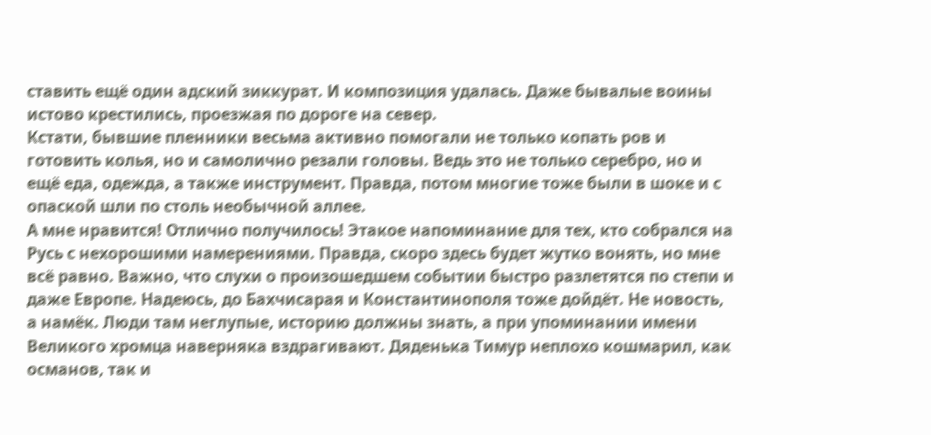ставить ещё один адский зиккурат. И композиция удалась. Даже бывалые воины истово крестились, проезжая по дороге на север.
Кстати, бывшие пленники весьма активно помогали не только копать ров и готовить колья, но и самолично резали головы. Ведь это не только серебро, но и ещё еда, одежда, а также инструмент. Правда, потом многие тоже были в шоке и с опаской шли по столь необычной аллее.
А мне нравится! Отлично получилось! Этакое напоминание для тех, кто собрался на Русь с нехорошими намерениями. Правда, скоро здесь будет жутко вонять, но мне всё равно. Важно, что слухи о произошедшем событии быстро разлетятся по степи и даже Европе. Надеюсь, до Бахчисарая и Константинополя тоже дойдёт. Не новость, а намёк. Люди там неглупые, историю должны знать, а при упоминании имени Великого хромца наверняка вздрагивают. Дяденька Тимур неплохо кошмарил, как османов, так и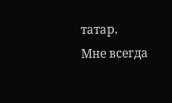татар.
Мне всегда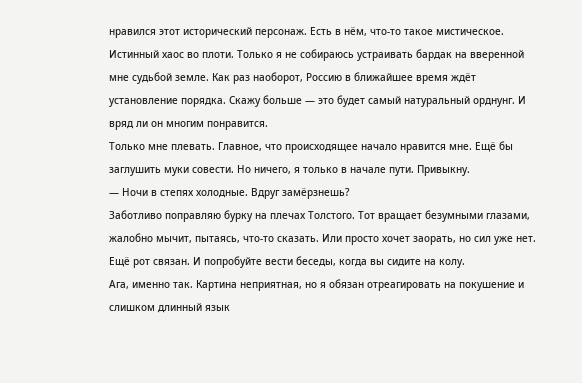нравился этот исторический персонаж. Есть в нём, что-то такое мистическое. Истинный хаос во плоти. Только я не собираюсь устраивать бардак на вверенной мне судьбой земле. Как раз наоборот, Россию в ближайшее время ждёт установление порядка. Скажу больше — это будет самый натуральный орднунг. И вряд ли он многим понравится.
Только мне плевать. Главное, что происходящее начало нравится мне. Ещё бы заглушить муки совести. Но ничего, я только в начале пути. Привыкну.
— Ночи в степях холодные. Вдруг замёрзнешь?
Заботливо поправляю бурку на плечах Толстого. Тот вращает безумными глазами, жалобно мычит, пытаясь, что-то сказать. Или просто хочет заорать, но сил уже нет. Ещё рот связан. И попробуйте вести беседы, когда вы сидите на колу.
Ага, именно так. Картина неприятная, но я обязан отреагировать на покушение и слишком длинный язык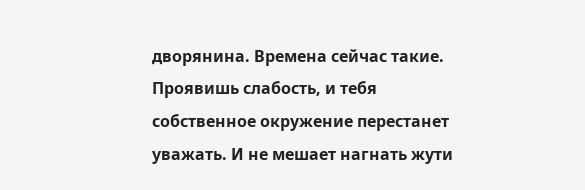дворянина. Времена сейчас такие. Проявишь слабость, и тебя собственное окружение перестанет уважать. И не мешает нагнать жути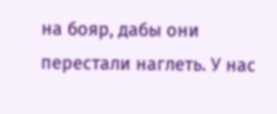на бояр, дабы они перестали наглеть. У нас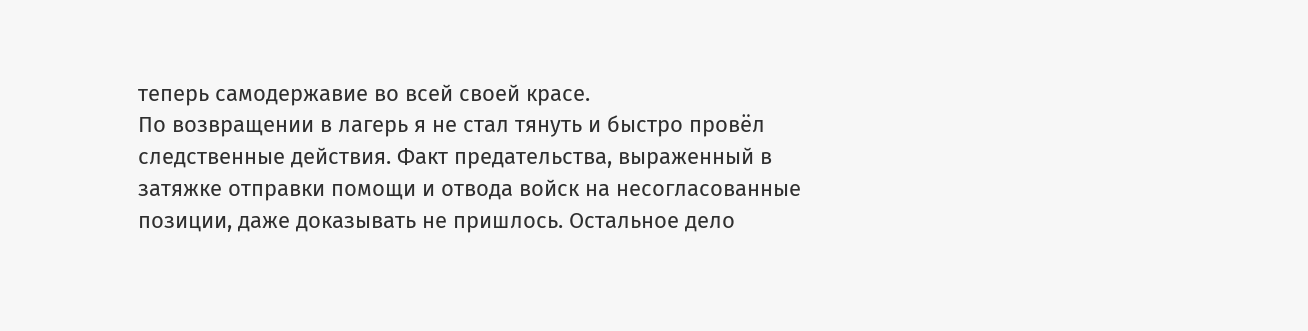теперь самодержавие во всей своей красе.
По возвращении в лагерь я не стал тянуть и быстро провёл следственные действия. Факт предательства, выраженный в затяжке отправки помощи и отвода войск на несогласованные позиции, даже доказывать не пришлось. Остальное дело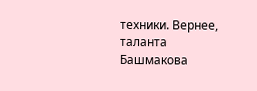техники. Вернее, таланта Башмакова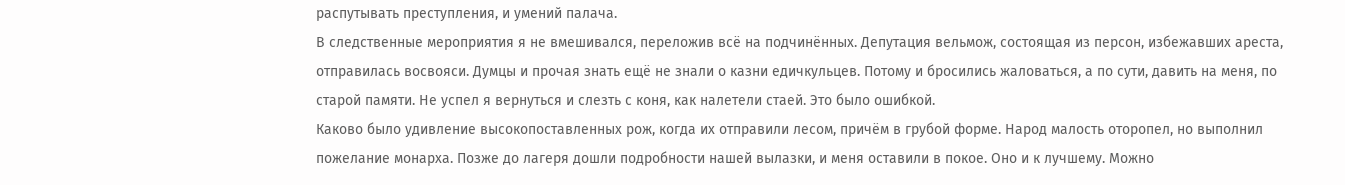распутывать преступления, и умений палача.
В следственные мероприятия я не вмешивался, переложив всё на подчинённых. Депутация вельмож, состоящая из персон, избежавших ареста, отправилась восвояси. Думцы и прочая знать ещё не знали о казни едичкульцев. Потому и бросились жаловаться, а по сути, давить на меня, по старой памяти. Не успел я вернуться и слезть с коня, как налетели стаей. Это было ошибкой.
Каково было удивление высокопоставленных рож, когда их отправили лесом, причём в грубой форме. Народ малость оторопел, но выполнил пожелание монарха. Позже до лагеря дошли подробности нашей вылазки, и меня оставили в покое. Оно и к лучшему. Можно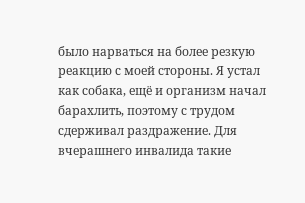было нарваться на более резкую реакцию с моей стороны. Я устал как собака, ещё и организм начал барахлить, поэтому с трудом сдерживал раздражение. Для вчерашнего инвалида такие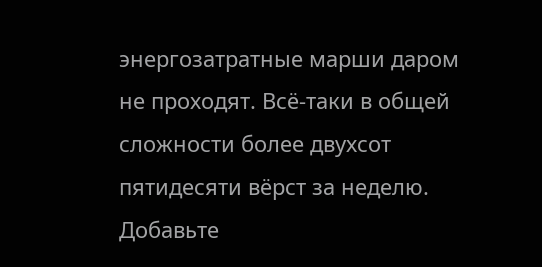энергозатратные марши даром не проходят. Всё-таки в общей сложности более двухсот пятидесяти вёрст за неделю. Добавьте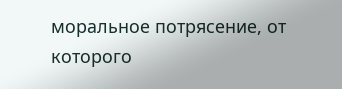моральное потрясение, от которого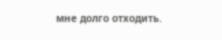мне долго отходить.